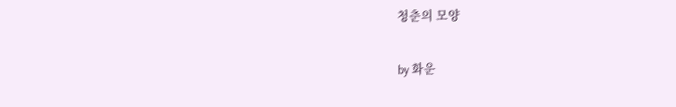청춘의 모양

by 화운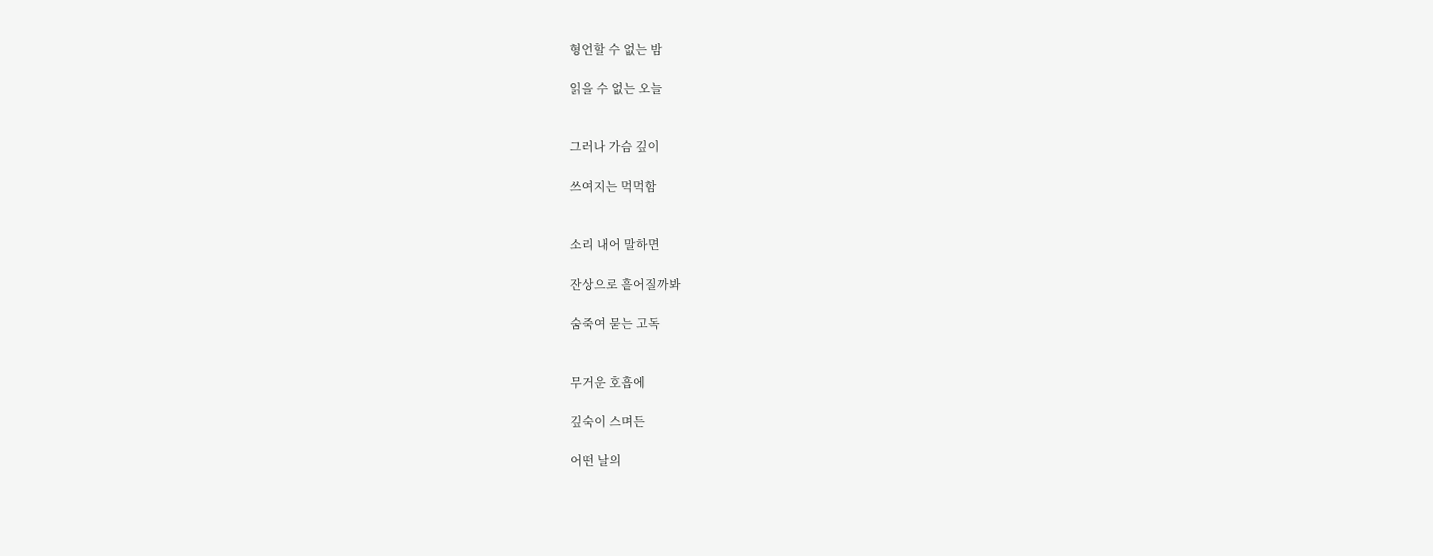형언할 수 없는 밤

읽을 수 없는 오늘


그러나 가슴 깊이

쓰여지는 먹먹함


소리 내어 말하면

잔상으로 흩어질까봐

숨죽여 묻는 고독


무거운 호흡에

깊숙이 스며든

어떤 날의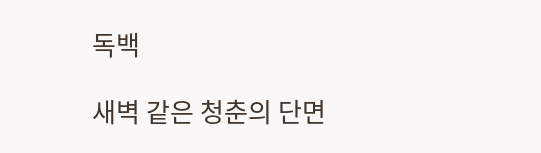독백

새벽 같은 청춘의 단면